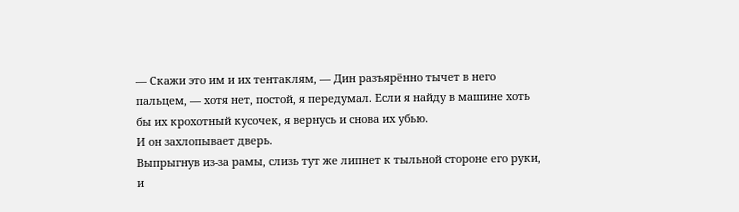— Скажи это им и их тентаклям, — Дин разъярённо тычет в него пальцем, — хотя нет, постой, я передумал. Если я найду в машине хоть бы их крохотный кусочек, я вернусь и снова их убью.
И он захлопывает дверь.
Выпрыгнув из-за рамы, слизь тут же липнет к тыльной стороне его руки, и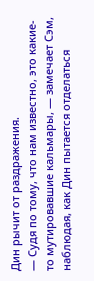Дин рычит от раздражения.
— Судя по тому, что нам известно, это какие-то мутировавшие кальмары, — замечает Сэм, наблюдая, как Дин пытается отделаться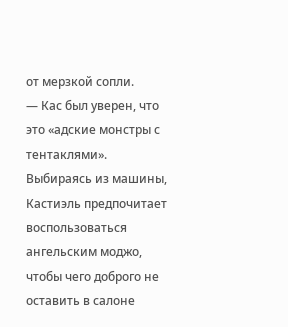от мерзкой сопли.
— Кас был уверен, что это «адские монстры с тентаклями».
Выбираясь из машины, Кастиэль предпочитает воспользоваться ангельским моджо, чтобы чего доброго не оставить в салоне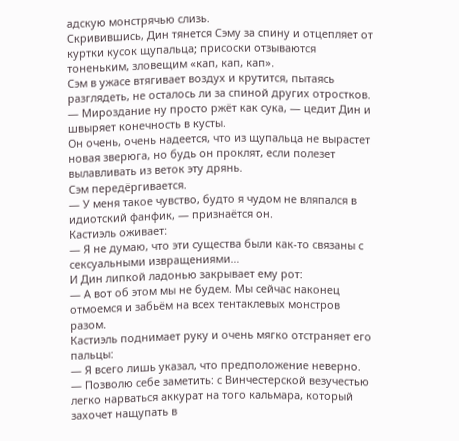адскую монстрячью слизь.
Скривившись, Дин тянется Сэму за спину и отцепляет от куртки кусок щупальца; присоски отзываются тоненьким, зловещим «кап, кап, кап».
Сэм в ужасе втягивает воздух и крутится, пытаясь разглядеть, не осталось ли за спиной других отростков.
— Мироздание ну просто ржёт как сука, — цедит Дин и швыряет конечность в кусты.
Он очень, очень надеется, что из щупальца не вырастет новая зверюга, но будь он проклят, если полезет вылавливать из веток эту дрянь.
Сэм передёргивается.
— У меня такое чувство, будто я чудом не вляпался в идиотский фанфик, — признаётся он.
Кастиэль оживает:
— Я не думаю, что эти существа были как-то связаны с сексуальными извращениями…
И Дин липкой ладонью закрывает ему рот:
— А вот об этом мы не будем. Мы сейчас наконец отмоемся и забьём на всех тентаклевых монстров разом.
Кастиэль поднимает руку и очень мягко отстраняет его пальцы:
— Я всего лишь указал, что предположение неверно.
— Позволю себе заметить: с Винчестерской везучестью легко нарваться аккурат на того кальмара, который захочет нащупать в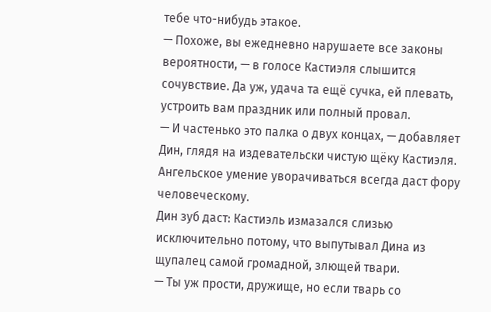тебе что-нибудь этакое.
— Похоже, вы ежедневно нарушаете все законы вероятности, — в голосе Кастиэля слышится сочувствие. Да уж, удача та ещё сучка, ей плевать, устроить вам праздник или полный провал.
— И частенько это палка о двух концах, — добавляет Дин, глядя на издевательски чистую щёку Кастиэля. Ангельское умение уворачиваться всегда даст фору человеческому.
Дин зуб даст: Кастиэль измазался слизью исключительно потому, что выпутывал Дина из щупалец самой громадной, злющей твари.
— Ты уж прости, дружище, но если тварь со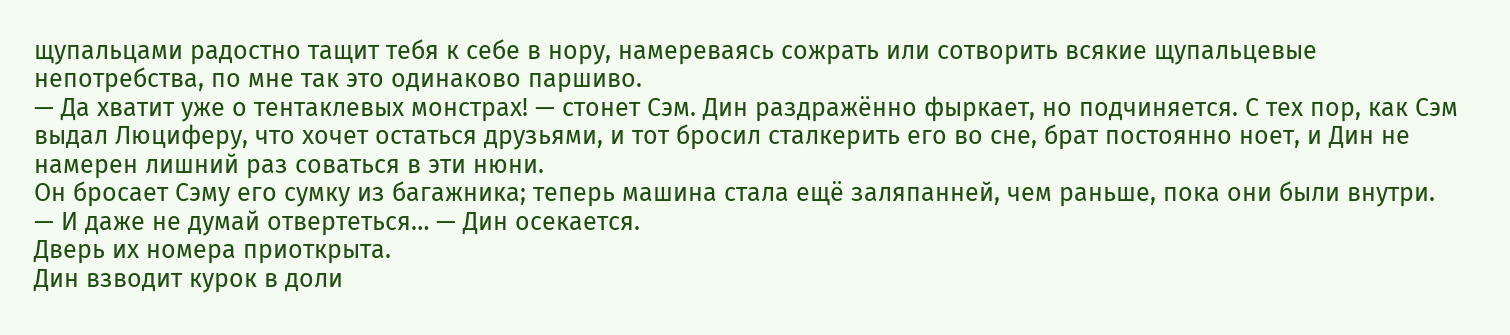щупальцами радостно тащит тебя к себе в нору, намереваясь сожрать или сотворить всякие щупальцевые непотребства, по мне так это одинаково паршиво.
— Да хватит уже о тентаклевых монстрах! — стонет Сэм. Дин раздражённо фыркает, но подчиняется. С тех пор, как Сэм выдал Люциферу, что хочет остаться друзьями, и тот бросил сталкерить его во сне, брат постоянно ноет, и Дин не намерен лишний раз соваться в эти нюни.
Он бросает Сэму его сумку из багажника; теперь машина стала ещё заляпанней, чем раньше, пока они были внутри.
— И даже не думай отвертеться… — Дин осекается.
Дверь их номера приоткрыта.
Дин взводит курок в доли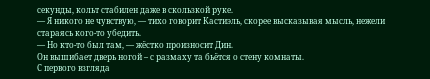секунды, кольт стабилен даже в скользкой руке.
— Я никого не чувствую, — тихо говорит Кастиэль, скорее высказывая мысль, нежели стараясь кого-то убедить.
— Но кто-то был там, — жёстко произносит Дин.
Он вышибает дверь ногой – с размаху та бьётся о стену комнаты.
С первого взгляда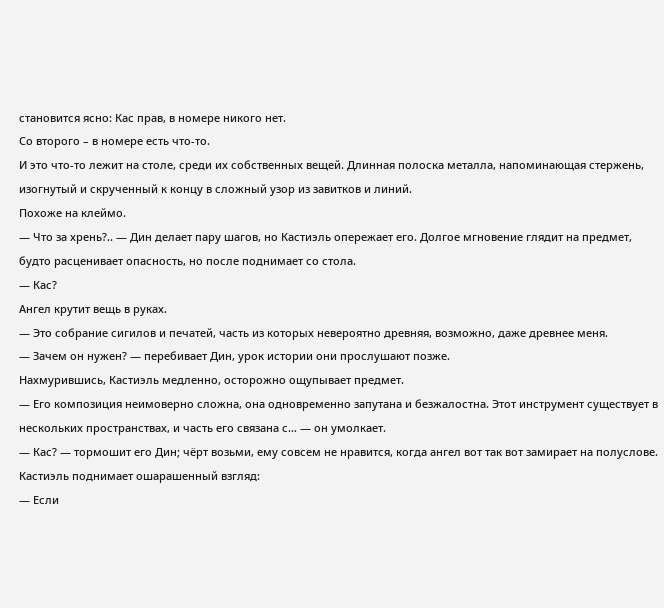становится ясно: Кас прав, в номере никого нет.
Со второго – в номере есть что-то.
И это что-то лежит на столе, среди их собственных вещей. Длинная полоска металла, напоминающая стержень, изогнутый и скрученный к концу в сложный узор из завитков и линий.
Похоже на клеймо.
— Что за хрень?.. — Дин делает пару шагов, но Кастиэль опережает его. Долгое мгновение глядит на предмет, будто расценивает опасность, но после поднимает со стола.
— Кас?
Ангел крутит вещь в руках.
— Это собрание сигилов и печатей, часть из которых невероятно древняя, возможно, даже древнее меня.
— Зачем он нужен? — перебивает Дин, урок истории они прослушают позже.
Нахмурившись, Кастиэль медленно, осторожно ощупывает предмет.
— Его композиция неимоверно сложна, она одновременно запутана и безжалостна. Этот инструмент существует в нескольких пространствах, и часть его связана с… — он умолкает.
— Кас? — тормошит его Дин; чёрт возьми, ему совсем не нравится, когда ангел вот так вот замирает на полуслове.
Кастиэль поднимает ошарашенный взгляд:
— Если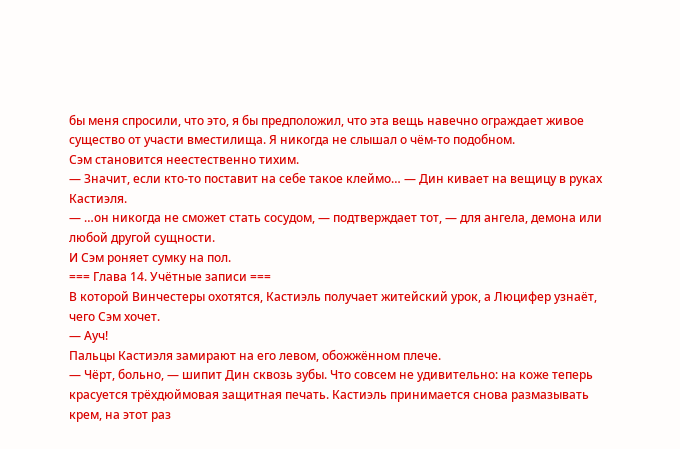бы меня спросили, что это, я бы предположил, что эта вещь навечно ограждает живое существо от участи вместилища. Я никогда не слышал о чём-то подобном.
Сэм становится неестественно тихим.
— Значит, если кто-то поставит на себе такое клеймо… — Дин кивает на вещицу в руках Кастиэля.
— …он никогда не сможет стать сосудом, — подтверждает тот, — для ангела, демона или любой другой сущности.
И Сэм роняет сумку на пол.
=== Глава 14. Учётные записи ===
В которой Винчестеры охотятся, Кастиэль получает житейский урок, а Люцифер узнаёт, чего Сэм хочет.
— Ауч!
Пальцы Кастиэля замирают на его левом, обожжённом плече.
— Чёрт, больно, — шипит Дин сквозь зубы. Что совсем не удивительно: на коже теперь красуется трёхдюймовая защитная печать. Кастиэль принимается снова размазывать крем, на этот раз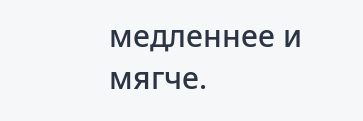медленнее и мягче.